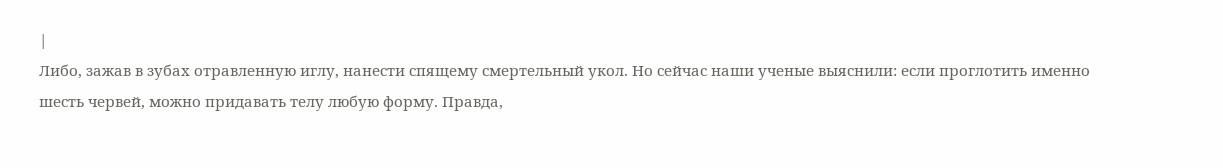|
Либо, зажав в зубах отравленную иглу, нанести спящему смертельный укол. Но сейчас наши ученые выяснили: если проглотить именно шесть червей, можно придавать телу любую форму. Правда,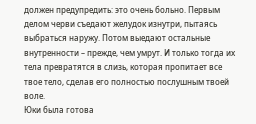должен предупредить: это очень больно. Первым делом черви съедают желудок изнутри, пытаясь выбраться наружу. Потом выедают остальные внутренности – прежде, чем умрут. И только тогда их тела превратятся в слизь, которая пропитает все твое тело, сделав его полностью послушным твоей воле.
Юки была готова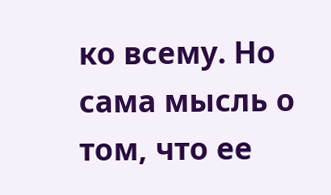ко всему. Но сама мысль о том, что ее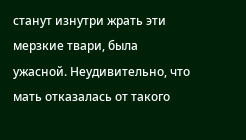станут изнутри жрать эти мерзкие твари, была ужасной. Неудивительно, что мать отказалась от такого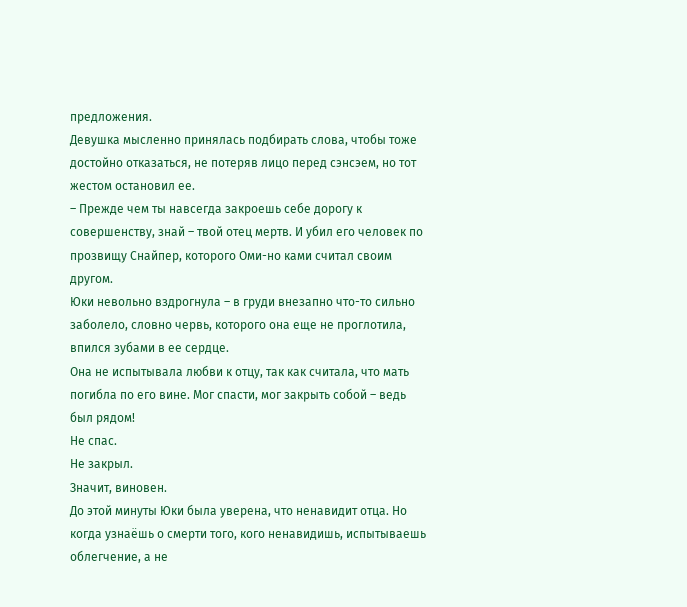предложения.
Девушка мысленно принялась подбирать слова, чтобы тоже достойно отказаться, не потеряв лицо перед сэнсэем, но тот жестом остановил ее.
– Прежде чем ты навсегда закроешь себе дорогу к совершенству, знай – твой отец мертв. И убил его человек по прозвищу Снайпер, которого Оми-но ками считал своим другом.
Юки невольно вздрогнула – в груди внезапно что-то сильно заболело, словно червь, которого она еще не проглотила, впился зубами в ее сердце.
Она не испытывала любви к отцу, так как считала, что мать погибла по его вине. Мог спасти, мог закрыть собой – ведь был рядом!
Не спас.
Не закрыл.
Значит, виновен.
До этой минуты Юки была уверена, что ненавидит отца. Но когда узнаёшь о смерти того, кого ненавидишь, испытываешь облегчение, а не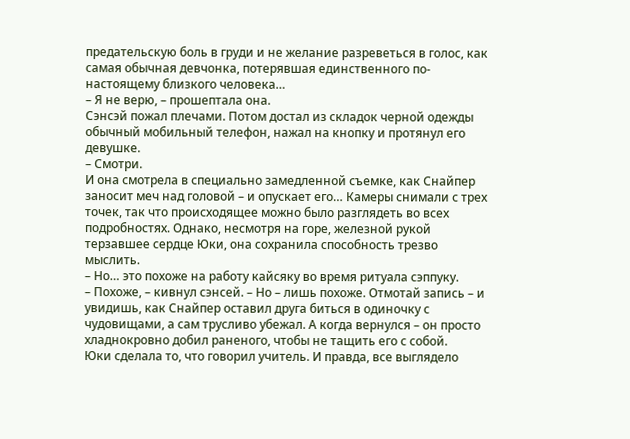предательскую боль в груди и не желание разреветься в голос, как самая обычная девчонка, потерявшая единственного по-настоящему близкого человека…
– Я не верю, – прошептала она.
Сэнсэй пожал плечами. Потом достал из складок черной одежды обычный мобильный телефон, нажал на кнопку и протянул его девушке.
– Смотри.
И она смотрела в специально замедленной съемке, как Снайпер заносит меч над головой – и опускает его… Камеры снимали с трех точек, так что происходящее можно было разглядеть во всех подробностях. Однако, несмотря на горе, железной рукой терзавшее сердце Юки, она сохранила способность трезво мыслить.
– Но… это похоже на работу кайсяку во время ритуала сэппуку.
– Похоже, – кивнул сэнсей. – Но – лишь похоже. Отмотай запись – и увидишь, как Снайпер оставил друга биться в одиночку с чудовищами, а сам трусливо убежал. А когда вернулся – он просто хладнокровно добил раненого, чтобы не тащить его с собой.
Юки сделала то, что говорил учитель. И правда, все выглядело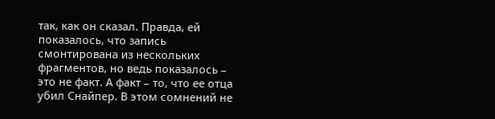так, как он сказал. Правда, ей показалось, что запись смонтирована из нескольких фрагментов, но ведь показалось – это не факт. А факт – то, что ее отца убил Снайпер. В этом сомнений не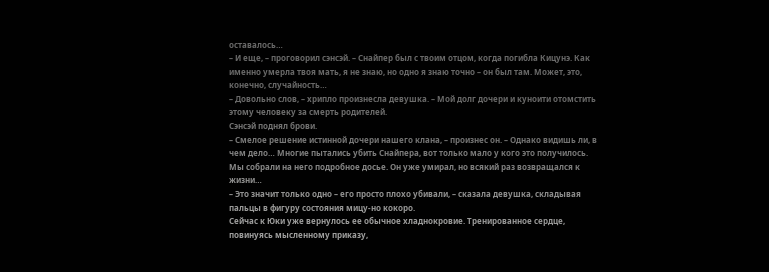оставалось…
– И еще, – проговорил сэнсэй. – Снайпер был с твоим отцом, когда погибла Кицунэ. Как именно умерла твоя мать, я не знаю, но одно я знаю точно – он был там. Может, это, конечно, случайность…
– Довольно слов, – хрипло произнесла девушка. – Мой долг дочери и куноити отомстить этому человеку за смерть родителей.
Сэнсэй поднял брови.
– Смелое решение истинной дочери нашего клана, – произнес он. – Однако видишь ли, в чем дело… Многие пытались убить Снайпера, вот только мало у кого это получилось. Мы собрали на него подробное досье. Он уже умирал, но всякий раз возвращался к жизни…
– Это значит только одно – его просто плохо убивали, – сказала девушка, складывая пальцы в фигуру состояния мицу-но кокоро.
Сейчас к Юки уже вернулось ее обычное хладнокровие. Тренированное сердце, повинуясь мысленному приказу,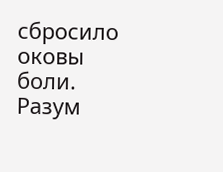сбросило оковы боли. Разум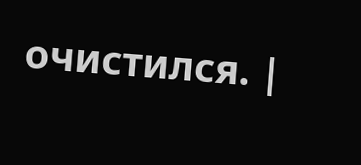очистился. |